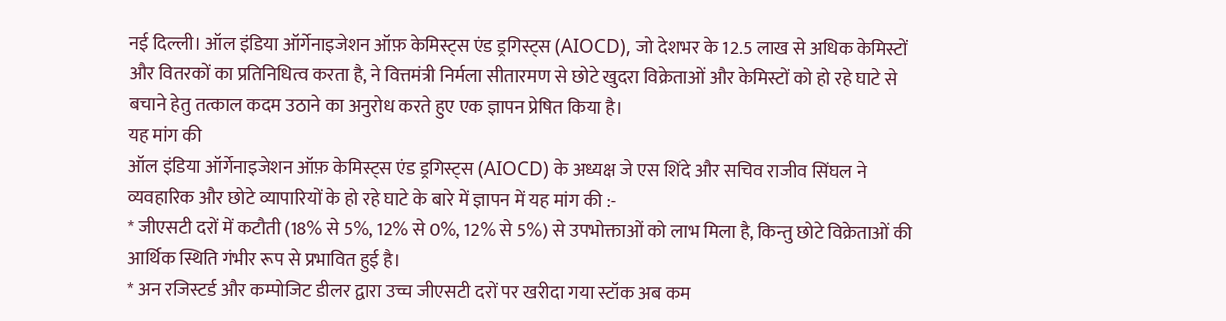नई दिल्ली। ऑल इंडिया ऑर्गेनाइजेशन ऑफ़ केमिस्ट्स एंड ड्रगिस्ट्स (AIOCD), जो देशभर के 12.5 लाख से अधिक केमिस्टों और वितरकों का प्रतिनिधित्व करता है, ने वित्तमंत्री निर्मला सीतारमण से छोटे खुदरा विक्रेताओं और केमिस्टों को हो रहे घाटे से बचाने हेतु तत्काल कदम उठाने का अनुरोध करते हुए एक ज्ञापन प्रेषित किया है।
यह मांग की
ऑल इंडिया ऑर्गेनाइजेशन ऑफ़ केमिस्ट्स एंड ड्रगिस्ट्स (AIOCD) के अध्यक्ष जे एस शिंदे और सचिव राजीव सिंघल ने व्यवहारिक और छोटे व्यापारियों के हो रहे घाटे के बारे में ज्ञापन में यह मांग की :-
* जीएसटी दरों में कटौती (18% से 5%, 12% से 0%, 12% से 5%) से उपभोक्ताओं को लाभ मिला है, किन्तु छोटे विक्रेताओं की आर्थिक स्थिति गंभीर रूप से प्रभावित हुई है।
* अन रजिस्टर्ड और कम्पोजिट डीलर द्वारा उच्च जीएसटी दरों पर खरीदा गया स्टॉक अब कम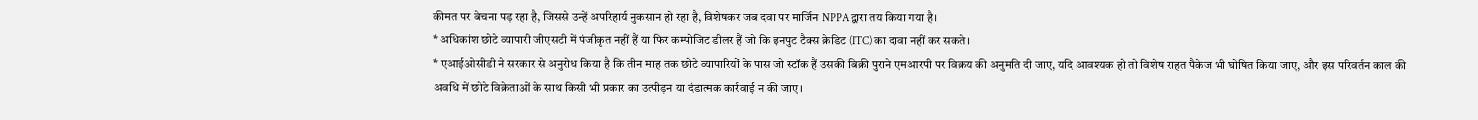कीमत पर बेचना पड़ रहा है, जिससे उन्हें अपरिहार्य नुकसान हो रहा है, विशेषकर जब दवा पर मार्जिन NPPA द्वारा तय किया गया है।
* अधिकांश छोटे व्यापारी जीएसटी में पंजीकृत नहीं हैं या फिर कम्पोजिट डीलर हैं जो कि इनपुट टैक्स क्रेडिट (ITC) का दावा नहीं कर सकते।
* एआईओसीडी ने सरकार से अनुरोध किया है कि तीन माह तक छोटे व्यापारियों के पास जो स्टॉक हैं उसकी बिक्री पुराने एमआरपी पर विक्रय की अनुमति दी जाए, यदि आवश्यक हो तो विशेष राहत पैकेज भी घोषित किया जाए, और इस परिवर्तन काल की अवधि में छोटे विक्रेताओं के साथ किसी भी प्रकार का उत्पीड़न या दंडात्मक कार्रवाई न की जाए।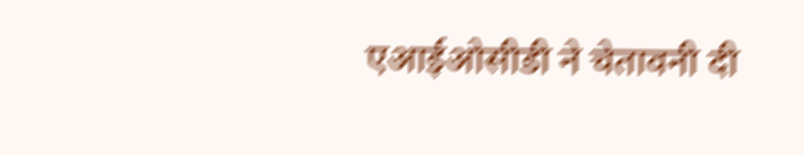एआईओसीडी ने चेतावनी दी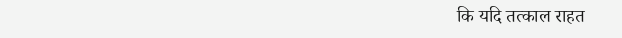कि यदि तत्काल राहत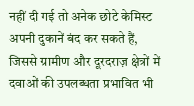नहीं दी गई तो अनेक छोटे केमिस्ट अपनी दुकानें बंद कर सकते हैं, जिससे ग्रामीण और दूरदराज़ क्षेत्रों में दवाओं की उपलब्धता प्रभावित भी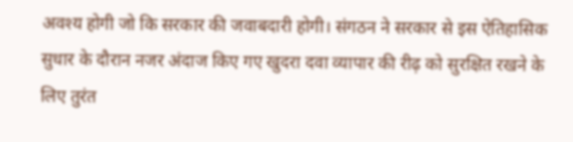अवश्य होगी जो कि सरकार की जवाबदारी होगी। संगठन ने सरकार से इस ऐतिहासिक सुधार के दौरान नजर अंदाज किए गए खुदरा दवा व्यापार की रीढ़ को सुरक्षित रखने के लिए तुरंत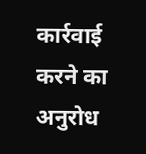कार्रवाई करने का अनुरोध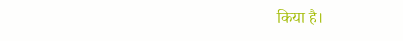किया है।